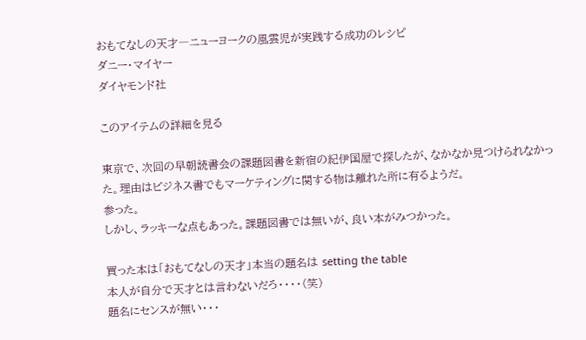おもてなしの天才―ニューヨークの風雲児が実践する成功のレシピ
ダニー・マイヤー
ダイヤモンド社

このアイテムの詳細を見る

東京で、次回の早朝読書会の課題図書を新宿の紀伊国屋で探したが、なかなか見つけられなかった。理由はビジネス書でもマーケティングに関する物は離れた所に有るようだ。
参った。
しかし、ラッキーな点もあった。課題図書では無いが、良い本がみつかった。

買った本は「おもてなしの天才」本当の題名は setting the table
本人が自分で天才とは言わないだろ・・・・(笑)
題名にセンスが無い・・・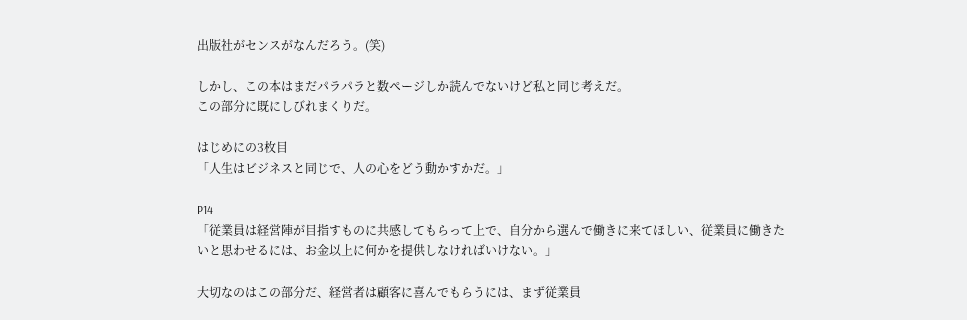出版社がセンスがなんだろう。(笑)

しかし、この本はまだパラパラと数ページしか読んでないけど私と同じ考えだ。
この部分に既にしびれまくりだ。

はじめにの3枚目
「人生はビジネスと同じで、人の心をどう動かすかだ。」

P14
「従業員は経営陣が目指すものに共感してもらって上で、自分から選んで働きに来てほしい、従業員に働きたいと思わせるには、お金以上に何かを提供しなければいけない。」

大切なのはこの部分だ、経営者は顧客に喜んでもらうには、まず従業員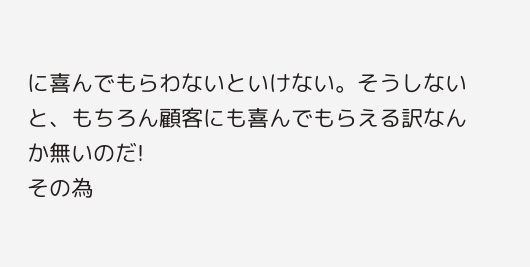に喜んでもらわないといけない。そうしないと、もちろん顧客にも喜んでもらえる訳なんか無いのだ!
その為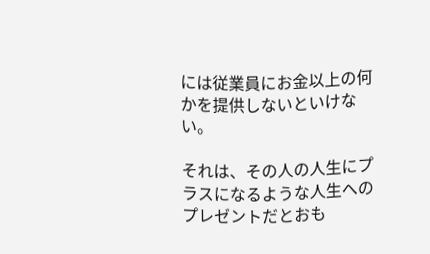には従業員にお金以上の何かを提供しないといけない。

それは、その人の人生にプラスになるような人生へのプレゼントだとおも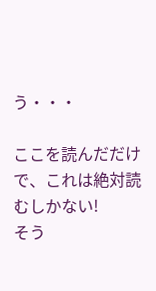う・・・

ここを読んだだけで、これは絶対読むしかない!
そう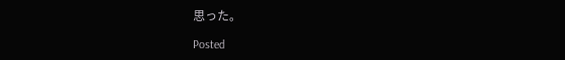思った。

Posted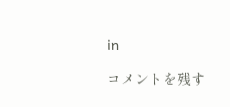in

コメントを残す